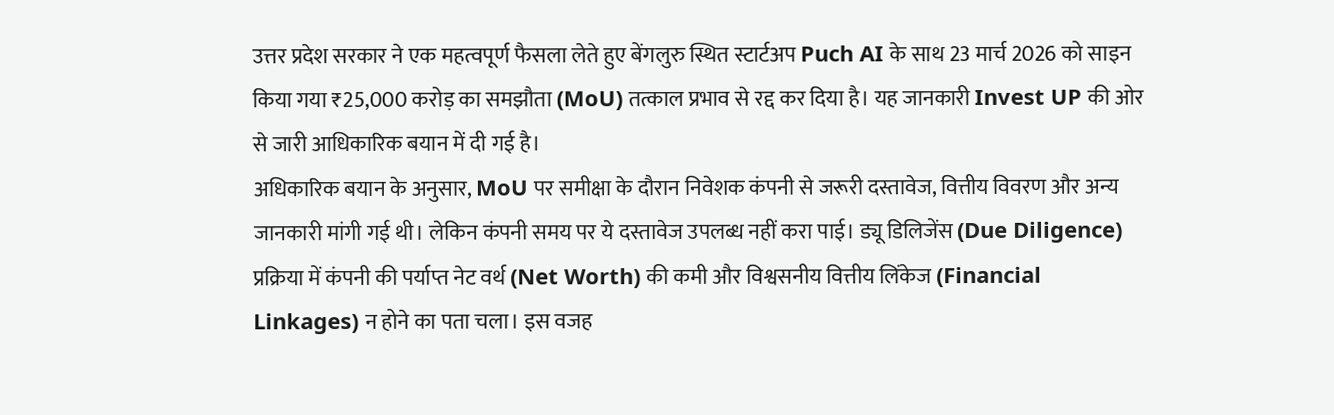उत्तर प्रदेश सरकार ने एक महत्वपूर्ण फैसला लेते हुए बेंगलुरु स्थित स्टार्टअप Puch AI के साथ 23 मार्च 2026 को साइन किया गया ₹25,000 करोड़ का समझौता (MoU) तत्काल प्रभाव से रद्द कर दिया है। यह जानकारी Invest UP की ओर से जारी आधिकारिक बयान में दी गई है।
अधिकारिक बयान के अनुसार, MoU पर समीक्षा के दौरान निवेशक कंपनी से जरूरी दस्तावेज, वित्तीय विवरण और अन्य जानकारी मांगी गई थी। लेकिन कंपनी समय पर ये दस्तावेज उपलब्ध नहीं करा पाई। ड्यू डिलिजेंस (Due Diligence) प्रक्रिया में कंपनी की पर्याप्त नेट वर्थ (Net Worth) की कमी और विश्वसनीय वित्तीय लिंकेज (Financial Linkages) न होने का पता चला। इस वजह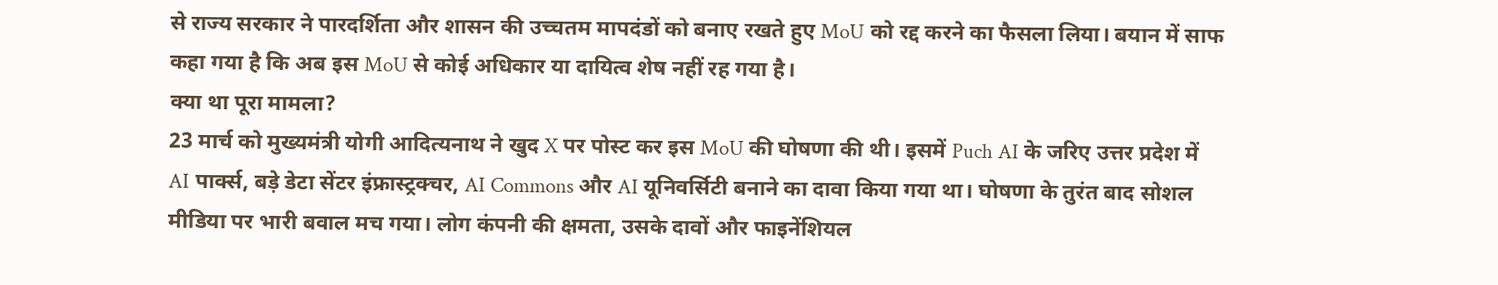से राज्य सरकार ने पारदर्शिता और शासन की उच्चतम मापदंडों को बनाए रखते हुए MoU को रद्द करने का फैसला लिया। बयान में साफ कहा गया है कि अब इस MoU से कोई अधिकार या दायित्व शेष नहीं रह गया है।
क्या था पूरा मामला?
23 मार्च को मुख्यमंत्री योगी आदित्यनाथ ने खुद X पर पोस्ट कर इस MoU की घोषणा की थी। इसमें Puch AI के जरिए उत्तर प्रदेश में AI पार्क्स, बड़े डेटा सेंटर इंफ्रास्ट्रक्चर, AI Commons और AI यूनिवर्सिटी बनाने का दावा किया गया था। घोषणा के तुरंत बाद सोशल मीडिया पर भारी बवाल मच गया। लोग कंपनी की क्षमता, उसके दावों और फाइनेंशियल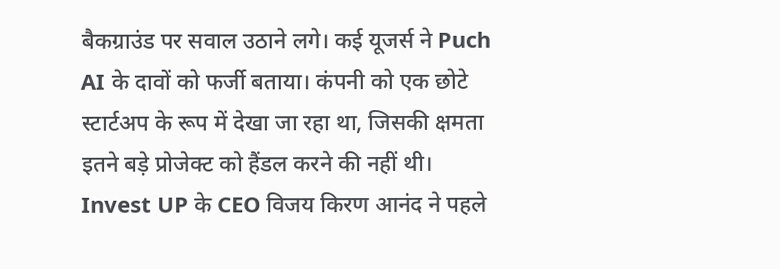बैकग्राउंड पर सवाल उठाने लगे। कई यूजर्स ने Puch AI के दावों को फर्जी बताया। कंपनी को एक छोटे स्टार्टअप के रूप में देखा जा रहा था, जिसकी क्षमता इतने बड़े प्रोजेक्ट को हैंडल करने की नहीं थी। Invest UP के CEO विजय किरण आनंद ने पहले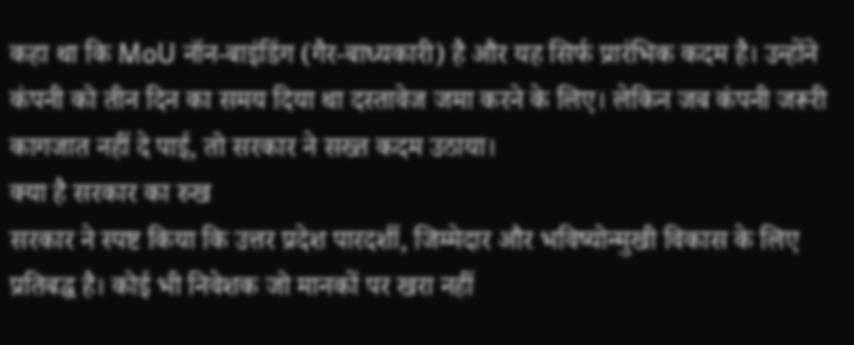कहा था कि MoU नॉन-बाइंडिंग (गैर-बाध्यकारी) है और यह सिर्फ प्रारंभिक कदम है। उन्होंने कंपनी को तीन दिन का समय दिया था दस्तावेज जमा करने के लिए। लेकिन जब कंपनी जरूरी कागजात नहीं दे पाई, तो सरकार ने सख्त कदम उठाया।
क्या है सरकार का रुख
सरकार ने स्पष्ट किया कि उत्तर प्रदेश पारदर्शी, जिम्मेदार और भविष्योन्मुखी विकास के लिए प्रतिबद्ध है। कोई भी निवेशक जो मानकों पर खरा नहीं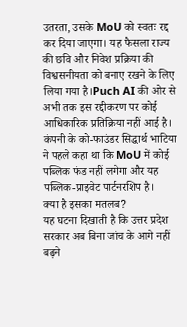उतरता, उसके MoU को स्वतः रद्द कर दिया जाएगा। यह फैसला राज्य की छवि और निवेश प्रक्रिया की विश्वसनीयता को बनाए रखने के लिए लिया गया है।Puch AI की ओर से अभी तक इस रद्दीकरण पर कोई आधिकारिक प्रतिक्रिया नहीं आई है। कंपनी के को-फाउंडर सिद्धार्थ भाटिया ने पहले कहा था कि MoU में कोई पब्लिक फंड नहीं लगेगा और यह पब्लिक-प्राइवेट पार्टनरशिप है।
क्या है इसका मतलब?
यह घटना दिखाती है कि उत्तर प्रदेश सरकार अब बिना जांच के आगे नहीं बढ़ने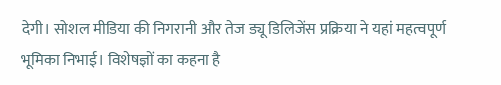देगी। सोशल मीडिया की निगरानी और तेज ड्यू डिलिजेंस प्रक्रिया ने यहां महत्वपूर्ण भूमिका निभाई। विशेषज्ञों का कहना है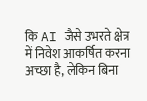कि AI जैसे उभरते क्षेत्र में निवेश आकर्षित करना अच्छा है, लेकिन बिना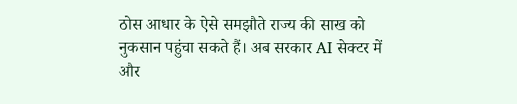ठोस आधार के ऐसे समझौते राज्य की साख को नुकसान पहुंचा सकते हैं। अब सरकार AI सेक्टर में और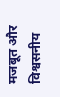मजबूत और विश्वसनीय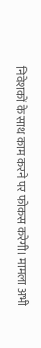निवेशकों के साथ काम करने पर फोकस करेगी। मामला अभी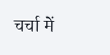चर्चा में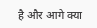है और आगे क्या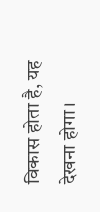विकास होता है, यह देखना होगा।